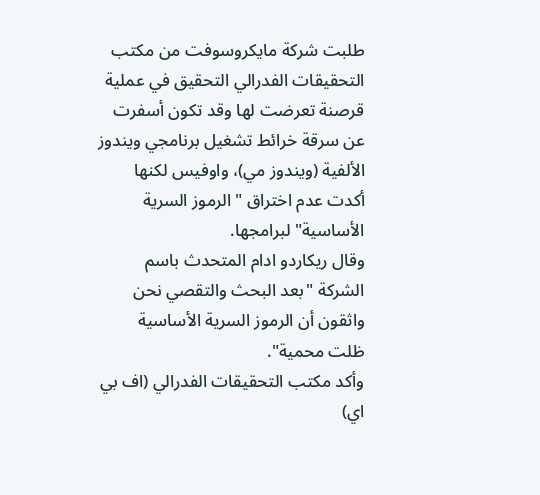طلبت شركة مايكروسوفت من مكتب التحقيقات الفدرالي التحقيق في عملية قرصنة تعرضت لها وقد تكون أسفرت عن سرقة خرائط تشغيل برنامجي ويندوز الألفية (ويندوز مي)، واوفيس لكنها أكدت عدم اختراق "الرموز السرية الأساسية" لبرامجها.
وقال ريكاردو ادام المتحدث باسم الشركة "بعد البحث والتقصي نحن واثقون أن الرموز السرية الأساسية ظلت محمية".
وأكد مكتب التحقيقات الفدرالي (اف بي اي)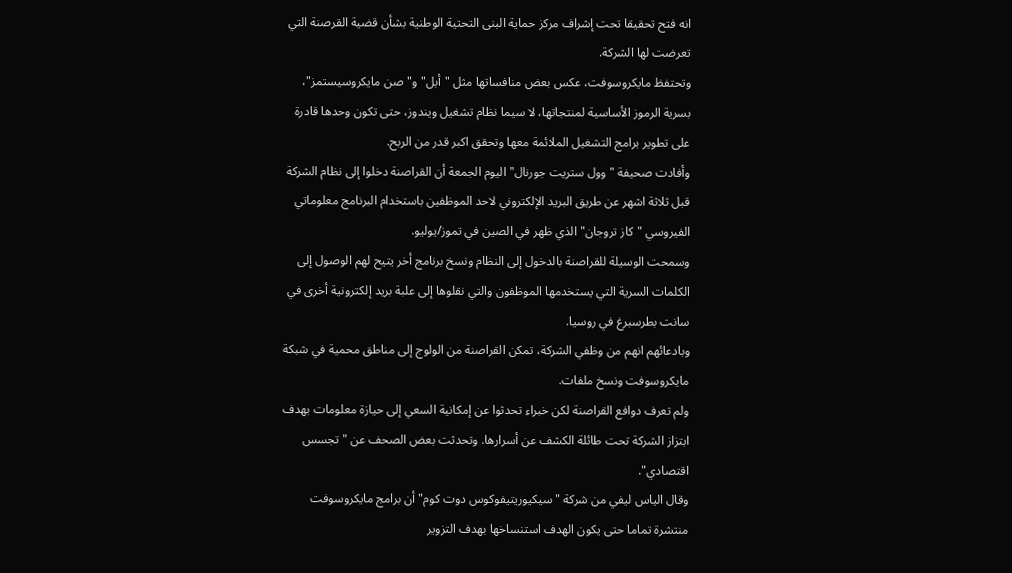انه فتح تحقيقا تحت إشراف مركز حماية البنى التحتية الوطنية بشأن قضية القرصنة التي تعرضت لها الشركة.
وتحتفظ مايكروسوفت، عكس بعض منافساتها مثل "أبل" و"صن مايكروسيستمز"، بسرية الرموز الأساسية لمنتجاتها، لا سيما نظام تشغيل ويندوز، حتى تكون وحدها قادرة على تطوير برامج التشغيل الملائمة معها وتحقق اكبر قدر من الربح.
وأفادت صحيفة "وول ستريت جورنال" اليوم الجمعة أن القراصنة دخلوا إلى نظام الشركة قبل ثلاثة اشهر عن طريق البريد الإلكتروني لاحد الموظفين باستخدام البرنامج معلوماتي الفيروسي "كاز تروجان" الذي ظهر في الصين في تموز/يوليو.
وسمحت الوسيلة للقراصنة بالدخول إلى النظام ونسخ برنامج أخر يتيح لهم الوصول إلى الكلمات السرية التي يستخدمها الموظفون والتي نقلوها إلى علبة بريد إلكترونية أخرى في سانت بطرسبرغ في روسيا.
وبادعائهم انهم من وظفي الشركة، تمكن القراصنة من الولوج إلى مناطق محمية في شبكة مايكروسوفت ونسخ ملفات.
ولم تعرف دوافع القراصنة لكن خبراء تحدثوا عن إمكانية السعي إلى حيازة معلومات بهدف ابتزاز الشركة تحت طائلة الكشف عن أسرارها. وتحدثت بعض الصحف عن "تجسس اقتصادي".
وقال الياس ليفي من شركة "سيكيوريتيفوكوس دوت كوم" أن برامج مايكروسوفت منتشرة تماما حتى يكون الهدف استنساخها بهدف التزوير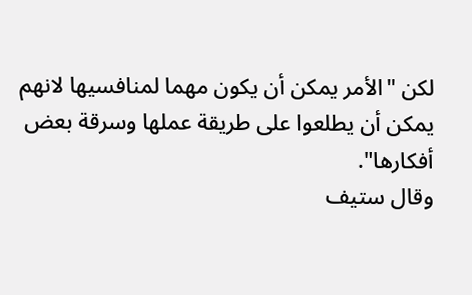لكن "الأمر يمكن أن يكون مهما لمنافسيها لانهم يمكن أن يطلعوا على طريقة عملها وسرقة بعض أفكارها".
وقال ستيف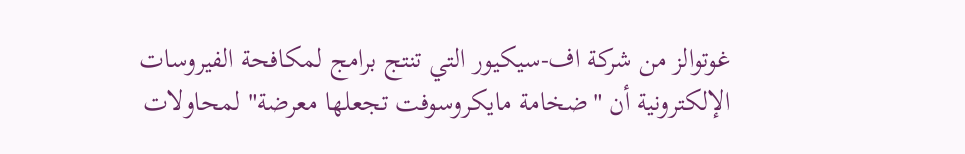غوتوالز من شركة اف-سيكيور التي تنتج برامج لمكافحة الفيروسات الإلكترونية أن "ضخامة مايكروسوفت تجعلها معرضة" لمحاولات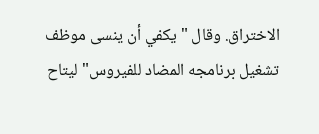الاختراق. وقال "يكفي أن ينسى موظف تشغيل برنامجه المضاد للفيروس" ليتاح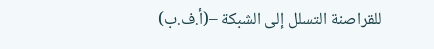للقراصنة التسلل إلى الشبكة –(أ.ف.ب)